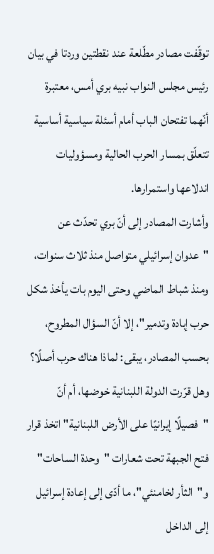توقّفت مصادر مطّلعة عند نقطتين وردتا في بيان رئيس مجلس النواب نبيه بري أمس، معتبرة أنّهما تفتحان الباب أمام أسئلة سياسية أساسية تتعلّق بمسار الحرب الحالية ومسؤوليات اندلاعها واستمرارها.
وأشارت المصادر إلى أنّ بري تحدّث عن "عدوان إسرائيلي متواصل منذ ثلاث سنوات، ومنذ شباط الماضي وحتى اليوم بات يأخذ شكل حرب إبادة وتدمير"، إلا أنّ السؤال المطروح، بحسب المصادر، يبقى: لماذا هناك حرب أصلًا؟ وهل قرّرت الدولة اللبنانية خوضها، أم أنّ "فصيلًا إيرانيًا على الأرض اللبنانية" اتخذ قرار فتح الجبهة تحت شعارات "وحدة الساحات" و"الثأر لخامنئي"، ما أدّى إلى إعادة إسرائيل إلى الداخل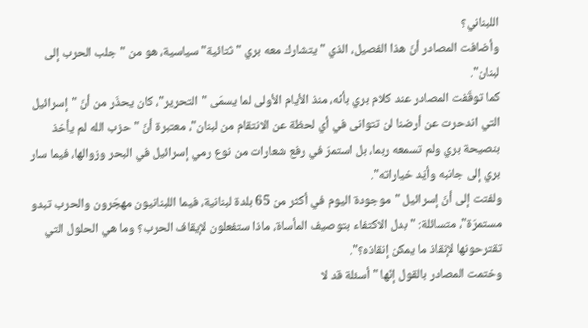اللبناني؟
وأضافت المصادر أنّ هذا الفصيل، الذي "يتشارك معه بري "ثتائية" سياسية، هو من "جلب الحرب إلى لبنان".
كما توقّفت المصادر عند كلام بري بأنّه، منذ الأيام الأولى لما يسمّى "التحرير"، كان يحذّر من أنّ "إسرائيل التي اندحرت عن أرضنا لن تتوانى في أي لحظة عن الانتقام من لبنان"، معتبرة أنّ "حزب الله لم يأخذ بنصيحة بري ولم تسمعه ربما، بل استمرّ في رفع شعارات من نوع رمي إسرائيل في البحر وزوالها، فيما سار بري إلى جانبه وأيّد خياراته".
ولفتت إلى أنّ إسرائيل "موجودة اليوم في أكثر من 65 بلدة لبنانية، فيما اللبنانيون مهجّرون والحرب تبدو مستمرّة"، متسائلة: "بدل الاكتفاء بتوصيف المأساة، ماذا ستفعلون لإيقاف الحرب؟ وما هي الحلول التي تقترحونها لإنقاذ ما يمكن إنقاذه؟".
وختمت المصادر بالقول إنّها "أسئلة قد لا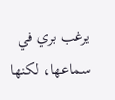يرغب بري في سماعها، لكنها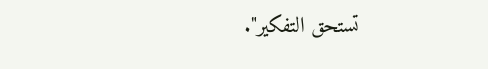تستحق التفكير".